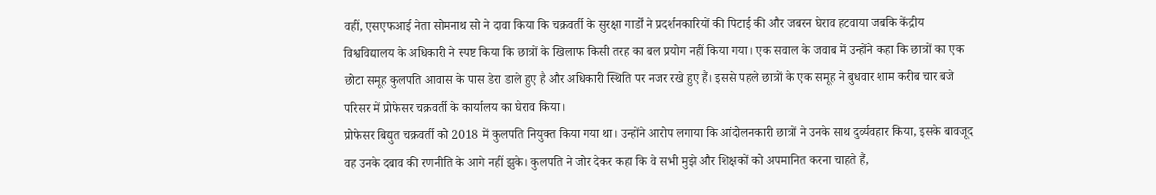वहीं, एसएफआई नेता सोमनाथ सो ने दावा किया कि चक्रवर्ती के सुरक्षा गार्डों ने प्रदर्शनकारियों की पिटाई की और जबरन घेराव हटवाया जबकि केंद्रीय विश्वविद्यालय के अधिकारी ने स्पष्ट किया कि छात्रों के खिलाफ किसी तरह का बल प्रयोग नहीं किया गया। एक सवाल के जवाब में उन्होंने कहा कि छात्रों का एक छोटा समूह कुलपति आवास के पास डेरा डाले हुए है और अधिकारी स्थिति पर नजर रखे हुए हैं। इससे पहले छात्रों के एक समूह ने बुधवार शाम करीब चार बजे परिसर में प्रोफेसर चक्रवर्ती के कार्यालय का घेराव किया।
प्रोफेसर बिद्युत चक्रवर्ती को 2018 में कुलपति नियुक्त किया गया था। उन्होंने आरोप लगाया कि आंदोलनकारी छात्रों ने उनके साथ दुर्व्यवहार किया, इसके बावजूद वह उनके दबाव की रणनीति के आगे नहीं झुके। कुलपति ने जोर देकर कहा कि वे सभी मुझे और शिक्षकों को अपमानित करना चाहते हैं,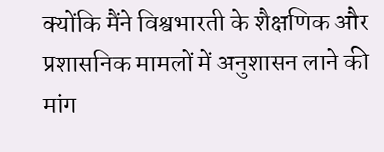क्योंकि मैंने विश्वभारती के शैक्षणिक और प्रशासनिक मामलों में अनुशासन लाने की मांग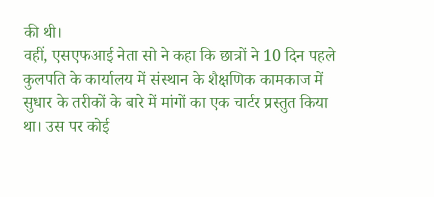की थी।
वहीं, एसएफआई नेता सो ने कहा कि छात्रों ने 10 दिन पहले कुलपति के कार्यालय में संस्थान के शैक्षणिक कामकाज में सुधार के तरीकों के बारे में मांगों का एक चार्टर प्रस्तुत किया था। उस पर कोई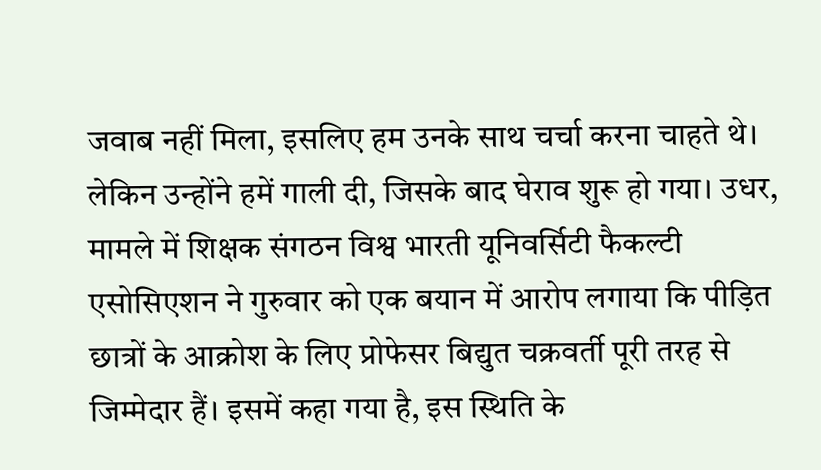जवाब नहीं मिला, इसलिए हम उनके साथ चर्चा करना चाहते थे। लेकिन उन्होंने हमें गाली दी, जिसके बाद घेराव शुरू हो गया। उधर, मामले में शिक्षक संगठन विश्व भारती यूनिवर्सिटी फैकल्टी एसोसिएशन ने गुरुवार को एक बयान में आरोप लगाया कि पीड़ित छात्रों के आक्रोश के लिए प्रोफेसर बिद्युत चक्रवर्ती पूरी तरह से जिम्मेदार हैं। इसमें कहा गया है, इस स्थिति के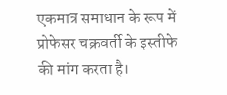एकमात्र समाधान के रूप में प्रोफेसर चक्रवर्ती के इस्तीफे की मांग करता है।